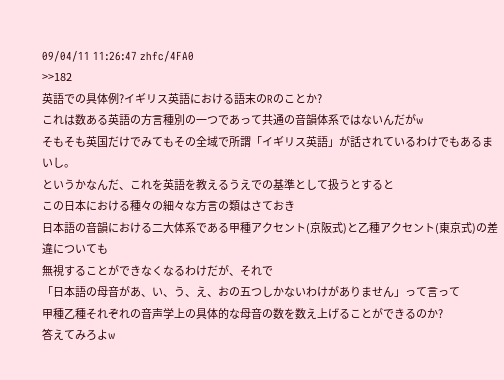09/04/11 11:26:47 zhfc/4FA0
>>182
英語での具体例?イギリス英語における語末のRのことか?
これは数ある英語の方言種別の一つであって共通の音韻体系ではないんだがw
そもそも英国だけでみてもその全域で所謂「イギリス英語」が話されているわけでもあるまいし。
というかなんだ、これを英語を教えるうえでの基準として扱うとすると
この日本における種々の細々な方言の類はさておき
日本語の音韻における二大体系である甲種アクセント(京阪式)と乙種アクセント(東京式)の差違についても
無視することができなくなるわけだが、それで
「日本語の母音があ、い、う、え、おの五つしかないわけがありません」って言って
甲種乙種それぞれの音声学上の具体的な母音の数を数え上げることができるのか?
答えてみろよw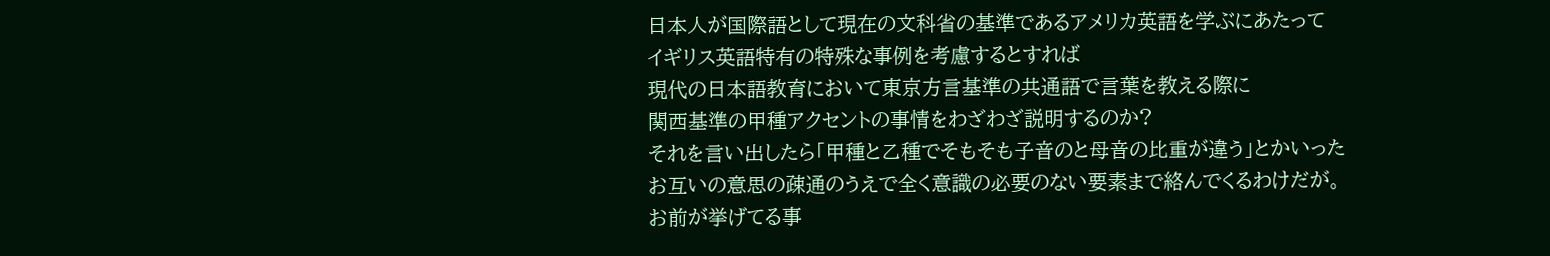日本人が国際語として現在の文科省の基準であるアメリカ英語を学ぶにあたって
イギリス英語特有の特殊な事例を考慮するとすれば
現代の日本語教育において東京方言基準の共通語で言葉を教える際に
関西基準の甲種アクセントの事情をわざわざ説明するのか?
それを言い出したら「甲種と乙種でそもそも子音のと母音の比重が違う」とかいった
お互いの意思の疎通のうえで全く意識の必要のない要素まで絡んでくるわけだが。
お前が挙げてる事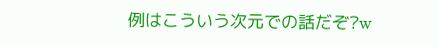例はこういう次元での話だぞ?w